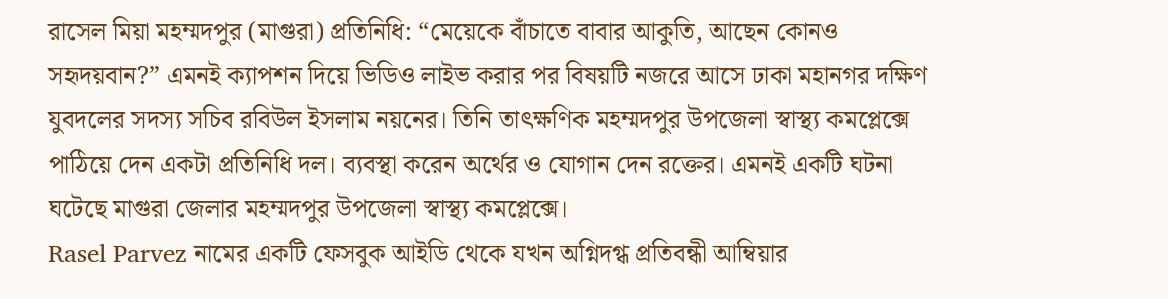রাসেল মিয়া মহম্মদপুর (মাগুরা) প্রতিনিধি: “মেয়েকে বাঁচাতে বাবার আকুতি, আছেন কোনও সহৃদয়বান?” এমনই ক্যাপশন দিয়ে ভিডিও লাইভ করার পর বিষয়টি নজরে আসে ঢাকা মহানগর দক্ষিণ যুবদলের সদস্য সচিব রবিউল ইসলাম নয়নের। তিনি তাৎক্ষণিক মহম্মদপুর উপজেলা স্বাস্থ্য কমপ্লেক্সে পাঠিয়ে দেন একটা প্রতিনিধি দল। ব্যবস্থা করেন অর্থের ও যোগান দেন রক্তের। এমনই একটি ঘটনা ঘটেছে মাগুরা জেলার মহম্মদপুর উপজেলা স্বাস্থ্য কমপ্লেক্সে।
Rasel Parvez নামের একটি ফেসবুক আইডি থেকে যখন অগ্নিদগ্ধ প্রতিবন্ধী আম্বিয়ার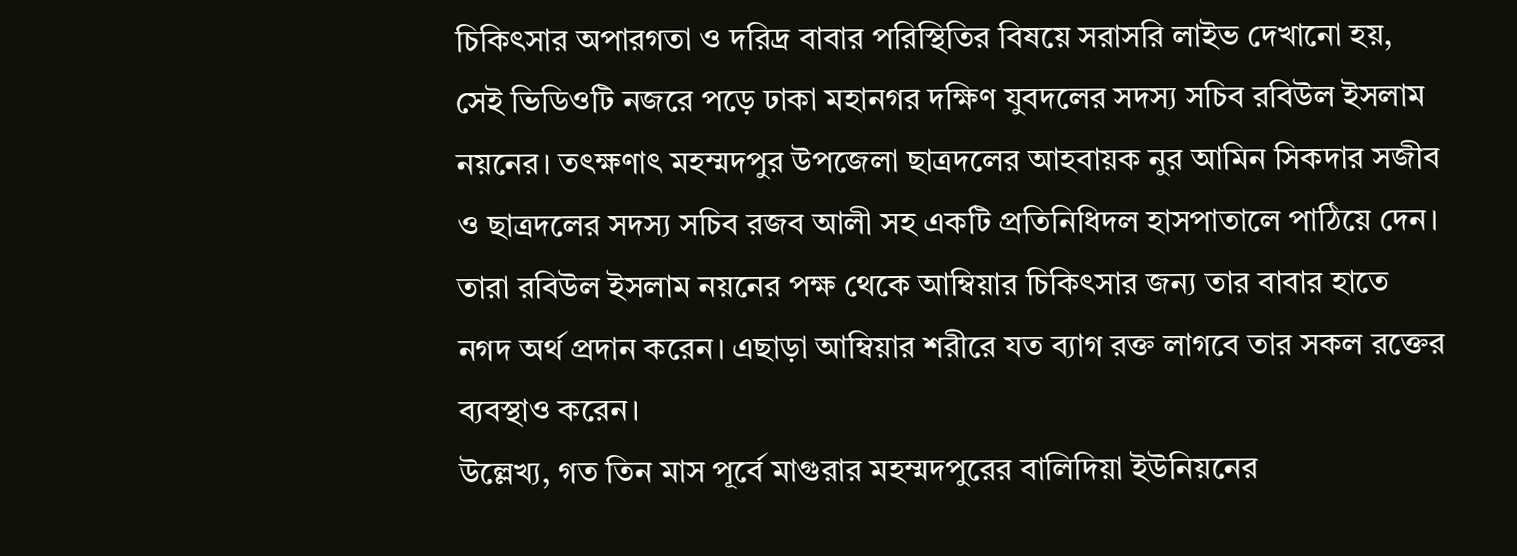চিকিৎসার অপারগতা ও দরিদ্র বাবার পরিস্থিতির বিষয়ে সরাসরি লাইভ দেখানো হয়, সেই ভিডিওটি নজরে পড়ে ঢাকা মহানগর দক্ষিণ যুবদলের সদস্য সচিব রবিউল ইসলাম নয়নের। তৎক্ষণাৎ মহম্মদপুর উপজেলা ছাত্রদলের আহবায়ক নুর আমিন সিকদার সজীব ও ছাত্রদলের সদস্য সচিব রজব আলী সহ একটি প্রতিনিধিদল হাসপাতালে পাঠিয়ে দেন। তারা রবিউল ইসলাম নয়নের পক্ষ থেকে আম্বিয়ার চিকিৎসার জন্য তার বাবার হাতে নগদ অর্থ প্রদান করেন। এছাড়া আম্বিয়ার শরীরে যত ব্যাগ রক্ত লাগবে তার সকল রক্তের ব্যবস্থাও করেন।
উল্লেখ্য, গত তিন মাস পূর্বে মাগুরার মহম্মদপুরের বালিদিয়া ইউনিয়নের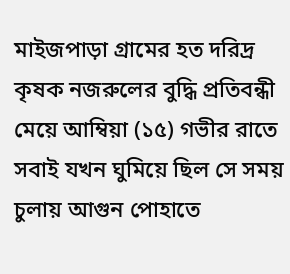মাইজপাড়া গ্রামের হত দরিদ্র কৃষক নজরুলের বুদ্ধি প্রতিবন্ধী মেয়ে আম্বিয়া (১৫) গভীর রাতে সবাই যখন ঘুমিয়ে ছিল সে সময় চুলায় আগুন পোহাতে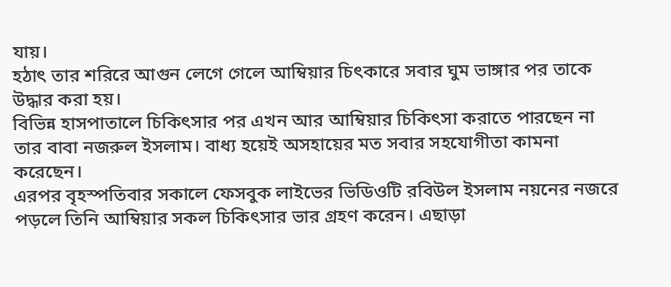যায়।
হঠাৎ তার শরিরে আগুন লেগে গেলে আম্বিয়ার চিৎকারে সবার ঘুম ভাঙ্গার পর তাকে উদ্ধার করা হয়।
বিভিন্ন হাসপাতালে চিকিৎসার পর এখন আর আম্বিয়ার চিকিৎসা করাতে পারছেন না তার বাবা নজরুল ইসলাম। বাধ্য হয়েই অসহায়ের মত সবার সহযোগীতা কামনা করেছেন।
এরপর বৃহস্পতিবার সকালে ফেসবুক লাইভের ভিডিওটি রবিউল ইসলাম নয়নের নজরে পড়লে তিনি আম্বিয়ার সকল চিকিৎসার ভার গ্রহণ করেন। এছাড়া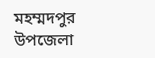মহম্মদপুর উপজেলা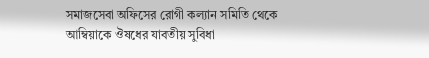সমাজসেবা অফিসের রোগী কল্যান সমিতি থেকে আম্বিয়াকে ঔষধের যাবতীয় সুবিধা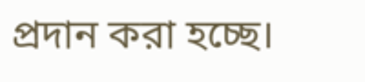প্রদান করা হচ্ছে।